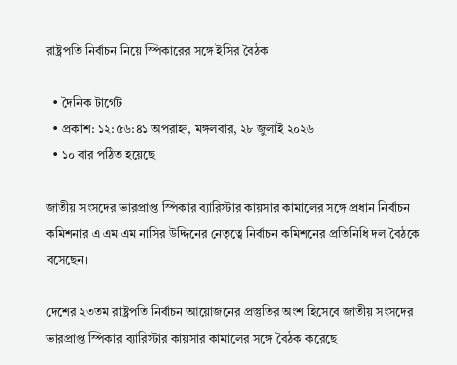রাষ্ট্রপতি নির্বাচন নিয়ে স্পিকারের সঙ্গে ইসির বৈঠক

  • দৈনিক টার্গেট
  • প্রকাশ: ১২:৫৬:৪১ অপরাহ্ন, মঙ্গলবার, ২৮ জুলাই ২০২৬
  • ১০ বার পঠিত হয়েছে

জাতীয় সংসদের ভারপ্রাপ্ত স্পিকার ব্যারিস্টার কায়সার কামালের সঙ্গে প্রধান নির্বাচন কমিশনার এ এম এম নাসির উদ্দিনের নেতৃত্বে নির্বাচন কমিশনের প্রতিনিধি দল বৈঠকে বসেছেন।

দেশের ২৩তম রাষ্ট্রপতি নির্বাচন আয়োজনের প্রস্তুতির অংশ হিসেবে জাতীয় সংসদের ভারপ্রাপ্ত স্পিকার ব্যারিস্টার কায়সার কামালের সঙ্গে বৈঠক করেছে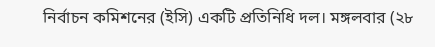নির্বাচন কমিশনের (ইসি) একটি প্রতিনিধি দল। মঙ্গলবার (২৮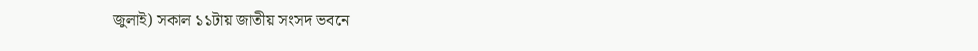জুলাই) সকাল ১১টায় জাতীয় সংসদ ভবনে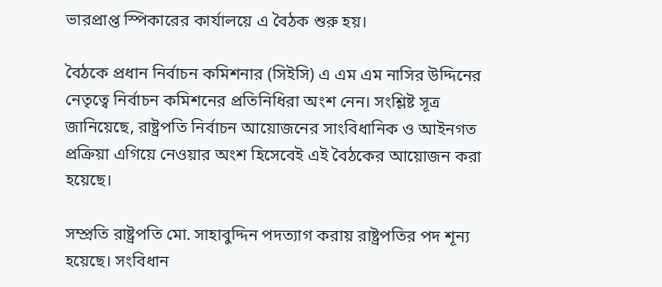ভারপ্রাপ্ত স্পিকারের কার্যালয়ে এ বৈঠক শুরু হয়।

বৈঠকে প্রধান নির্বাচন কমিশনার (সিইসি) এ এম এম নাসির উদ্দিনের নেতৃত্বে নির্বাচন কমিশনের প্রতিনিধিরা অংশ নেন। সংশ্লিষ্ট সূত্র জানিয়েছে, রাষ্ট্রপতি নির্বাচন আয়োজনের সাংবিধানিক ও আইনগত প্রক্রিয়া এগিয়ে নেওয়ার অংশ হিসেবেই এই বৈঠকের আয়োজন করা হয়েছে।

সম্প্রতি রাষ্ট্রপতি মো. সাহাবুদ্দিন পদত্যাগ করায় রাষ্ট্রপতির পদ শূন্য হয়েছে। সংবিধান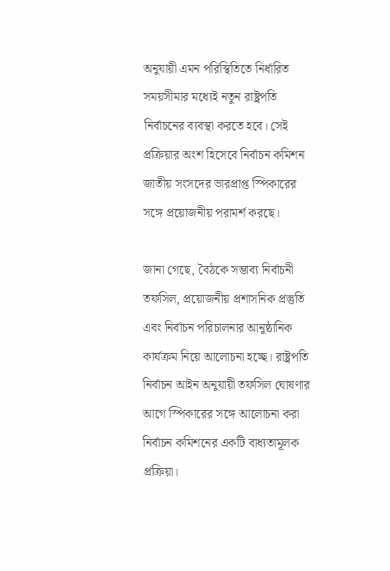অনুযায়ী এমন পরিস্থিতিতে নির্ধারিত সময়সীমার মধ্যেই নতুন রাষ্ট্রপতি নির্বাচনের ব্যবস্থা করতে হবে। সেই প্রক্রিয়ার অংশ হিসেবে নির্বাচন কমিশন জাতীয় সংসদের ভারপ্রাপ্ত স্পিকারের সঙ্গে প্রয়োজনীয় পরামর্শ করছে।

জানা গেছে, বৈঠকে সম্ভাব্য নির্বাচনী তফসিল, প্রয়োজনীয় প্রশাসনিক প্রস্তুতি এবং নির্বাচন পরিচালনার আনুষ্ঠানিক কার্যক্রম নিয়ে আলোচনা হচ্ছে। রাষ্ট্রপতি নির্বাচন আইন অনুযায়ী তফসিল ঘোষণার আগে স্পিকারের সঙ্গে আলোচনা করা নির্বাচন কমিশনের একটি বাধ্যতামূলক প্রক্রিয়া।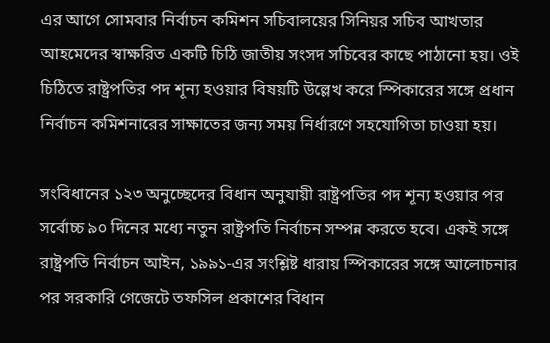এর আগে সোমবার নির্বাচন কমিশন সচিবালয়ের সিনিয়র সচিব আখতার আহমেদের স্বাক্ষরিত একটি চিঠি জাতীয় সংসদ সচিবের কাছে পাঠানো হয়। ওই চিঠিতে রাষ্ট্রপতির পদ শূন্য হওয়ার বিষয়টি উল্লেখ করে স্পিকারের সঙ্গে প্রধান নির্বাচন কমিশনারের সাক্ষাতের জন্য সময় নির্ধারণে সহযোগিতা চাওয়া হয়।

সংবিধানের ১২৩ অনুচ্ছেদের বিধান অনুযায়ী রাষ্ট্রপতির পদ শূন্য হওয়ার পর সর্বোচ্চ ৯০ দিনের মধ্যে নতুন রাষ্ট্রপতি নির্বাচন সম্পন্ন করতে হবে। একই সঙ্গে রাষ্ট্রপতি নির্বাচন আইন, ১৯৯১-এর সংশ্লিষ্ট ধারায় স্পিকারের সঙ্গে আলোচনার পর সরকারি গেজেটে তফসিল প্রকাশের বিধান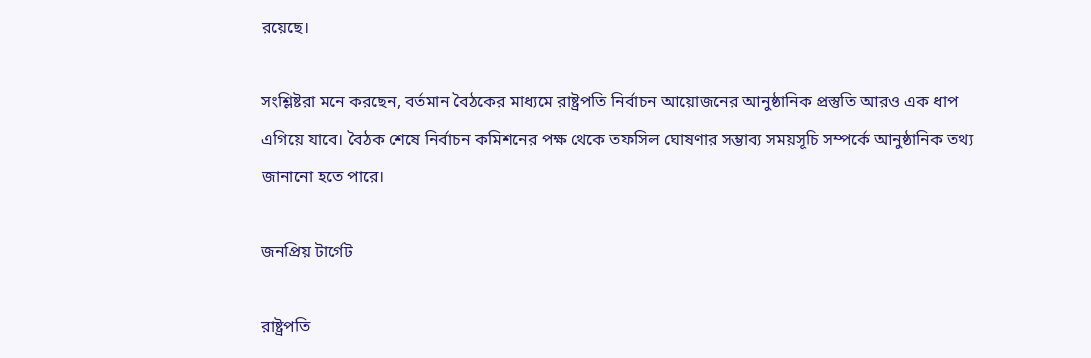রয়েছে।

সংশ্লিষ্টরা মনে করছেন, বর্তমান বৈঠকের মাধ্যমে রাষ্ট্রপতি নির্বাচন আয়োজনের আনুষ্ঠানিক প্রস্তুতি আরও এক ধাপ এগিয়ে যাবে। বৈঠক শেষে নির্বাচন কমিশনের পক্ষ থেকে তফসিল ঘোষণার সম্ভাব্য সময়সূচি সম্পর্কে আনুষ্ঠানিক তথ্য জানানো হতে পারে।

জনপ্রিয় টার্গেট

রাষ্ট্রপতি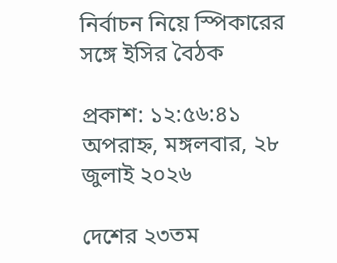নির্বাচন নিয়ে স্পিকারের সঙ্গে ইসির বৈঠক

প্রকাশ: ১২:৫৬:৪১ অপরাহ্ন, মঙ্গলবার, ২৮ জুলাই ২০২৬

দেশের ২৩তম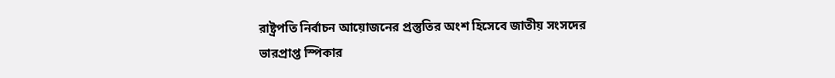রাষ্ট্রপতি নির্বাচন আয়োজনের প্রস্তুতির অংশ হিসেবে জাতীয় সংসদের ভারপ্রাপ্ত স্পিকার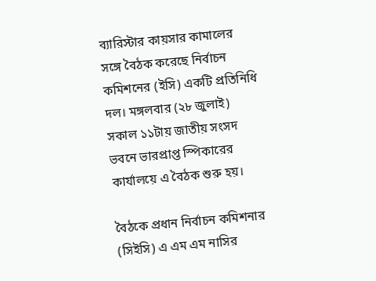ব্যারিস্টার কায়সার কামালের সঙ্গে বৈঠক করেছে নির্বাচন কমিশনের (ইসি) একটি প্রতিনিধি দল। মঙ্গলবার (২৮ জুলাই) সকাল ১১টায় জাতীয় সংসদ ভবনে ভারপ্রাপ্ত স্পিকারের কার্যালয়ে এ বৈঠক শুরু হয়।

বৈঠকে প্রধান নির্বাচন কমিশনার (সিইসি) এ এম এম নাসির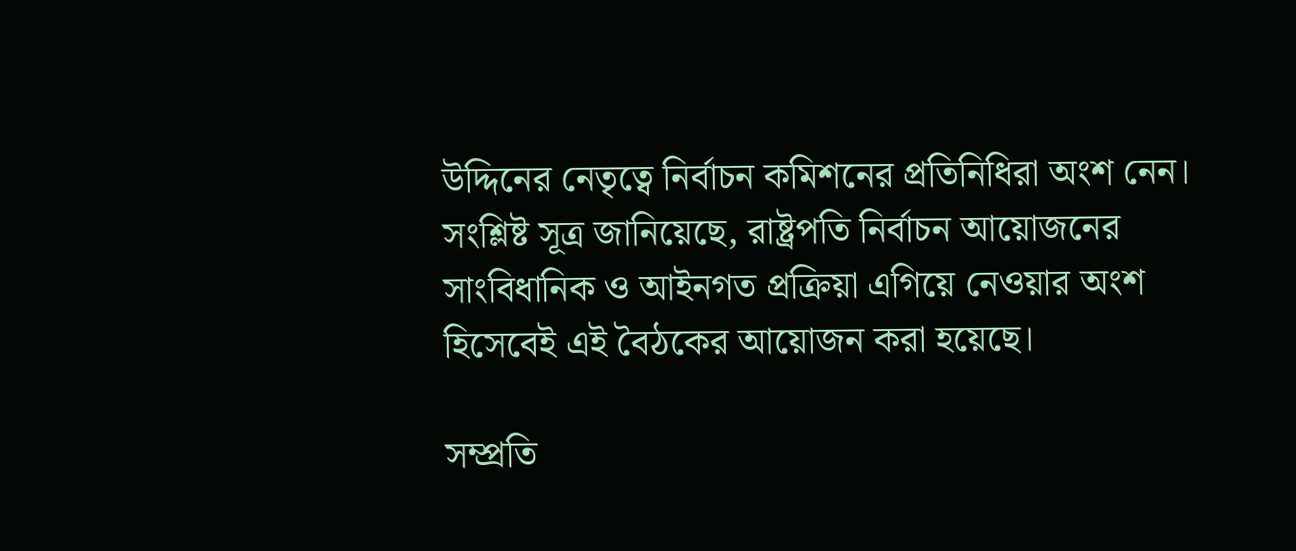উদ্দিনের নেতৃত্বে নির্বাচন কমিশনের প্রতিনিধিরা অংশ নেন। সংশ্লিষ্ট সূত্র জানিয়েছে, রাষ্ট্রপতি নির্বাচন আয়োজনের সাংবিধানিক ও আইনগত প্রক্রিয়া এগিয়ে নেওয়ার অংশ হিসেবেই এই বৈঠকের আয়োজন করা হয়েছে।

সম্প্রতি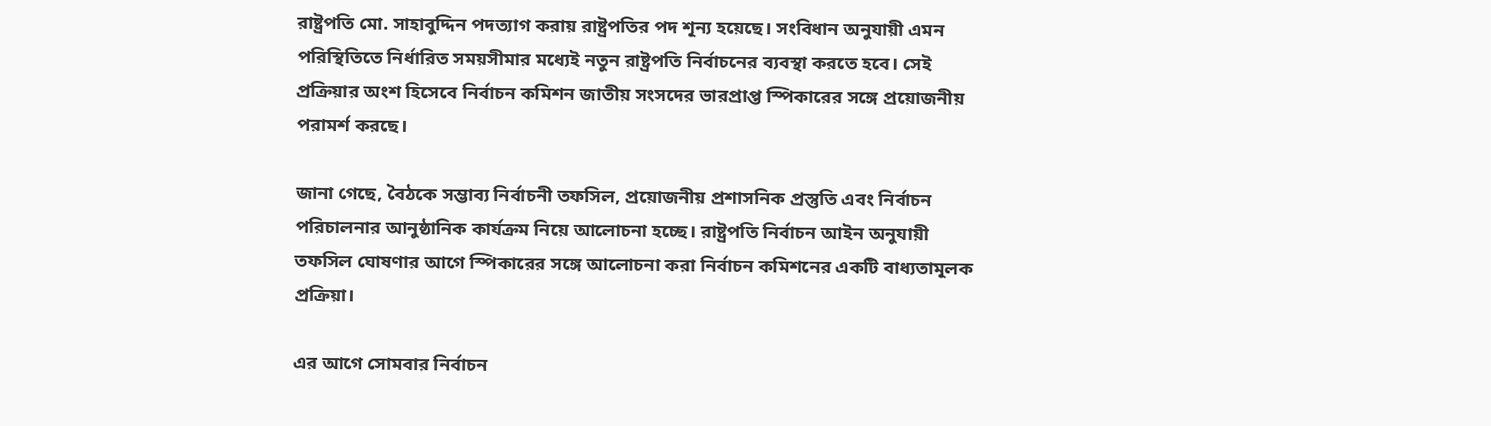রাষ্ট্রপতি মো. সাহাবুদ্দিন পদত্যাগ করায় রাষ্ট্রপতির পদ শূন্য হয়েছে। সংবিধান অনুযায়ী এমন পরিস্থিতিতে নির্ধারিত সময়সীমার মধ্যেই নতুন রাষ্ট্রপতি নির্বাচনের ব্যবস্থা করতে হবে। সেই প্রক্রিয়ার অংশ হিসেবে নির্বাচন কমিশন জাতীয় সংসদের ভারপ্রাপ্ত স্পিকারের সঙ্গে প্রয়োজনীয় পরামর্শ করছে।

জানা গেছে, বৈঠকে সম্ভাব্য নির্বাচনী তফসিল, প্রয়োজনীয় প্রশাসনিক প্রস্তুতি এবং নির্বাচন পরিচালনার আনুষ্ঠানিক কার্যক্রম নিয়ে আলোচনা হচ্ছে। রাষ্ট্রপতি নির্বাচন আইন অনুযায়ী তফসিল ঘোষণার আগে স্পিকারের সঙ্গে আলোচনা করা নির্বাচন কমিশনের একটি বাধ্যতামূলক প্রক্রিয়া।

এর আগে সোমবার নির্বাচন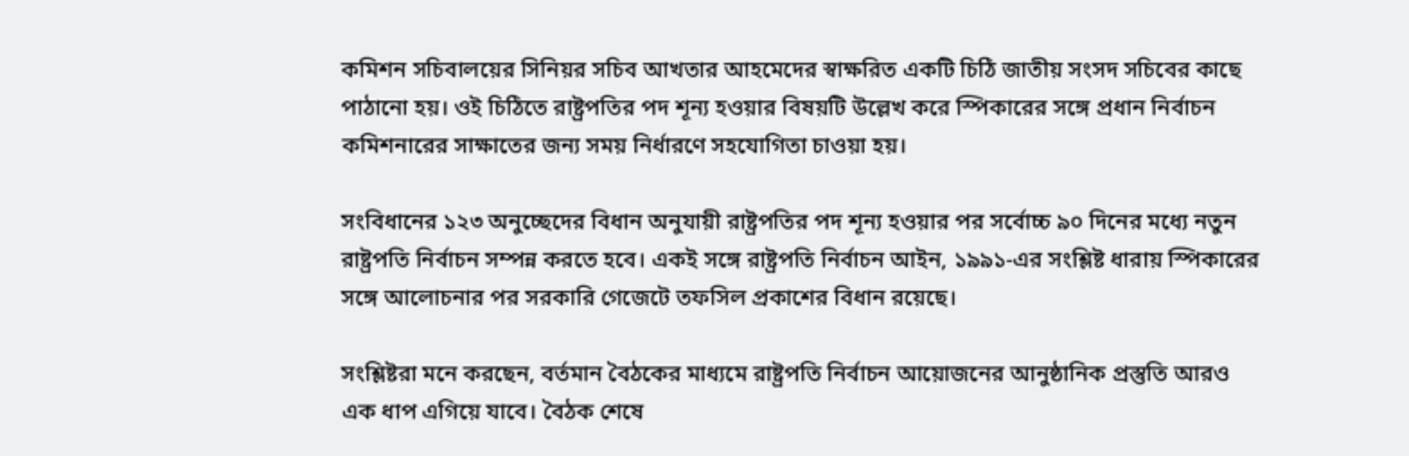কমিশন সচিবালয়ের সিনিয়র সচিব আখতার আহমেদের স্বাক্ষরিত একটি চিঠি জাতীয় সংসদ সচিবের কাছে পাঠানো হয়। ওই চিঠিতে রাষ্ট্রপতির পদ শূন্য হওয়ার বিষয়টি উল্লেখ করে স্পিকারের সঙ্গে প্রধান নির্বাচন কমিশনারের সাক্ষাতের জন্য সময় নির্ধারণে সহযোগিতা চাওয়া হয়।

সংবিধানের ১২৩ অনুচ্ছেদের বিধান অনুযায়ী রাষ্ট্রপতির পদ শূন্য হওয়ার পর সর্বোচ্চ ৯০ দিনের মধ্যে নতুন রাষ্ট্রপতি নির্বাচন সম্পন্ন করতে হবে। একই সঙ্গে রাষ্ট্রপতি নির্বাচন আইন, ১৯৯১-এর সংশ্লিষ্ট ধারায় স্পিকারের সঙ্গে আলোচনার পর সরকারি গেজেটে তফসিল প্রকাশের বিধান রয়েছে।

সংশ্লিষ্টরা মনে করছেন, বর্তমান বৈঠকের মাধ্যমে রাষ্ট্রপতি নির্বাচন আয়োজনের আনুষ্ঠানিক প্রস্তুতি আরও এক ধাপ এগিয়ে যাবে। বৈঠক শেষে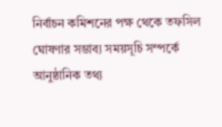নির্বাচন কমিশনের পক্ষ থেকে তফসিল ঘোষণার সম্ভাব্য সময়সূচি সম্পর্কে আনুষ্ঠানিক তথ্য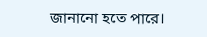জানানো হতে পারে।